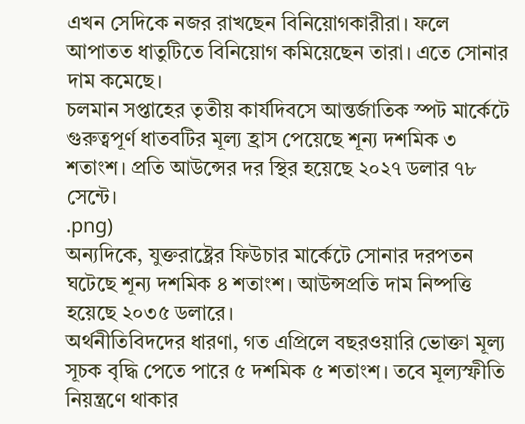এখন সেদিকে নজর রাখছেন বিনিয়োগকারীরা। ফলে আপাতত ধাতুটিতে বিনিয়োগ কমিয়েছেন তারা। এতে সোনার দাম কমেছে।
চলমান সপ্তাহের তৃতীয় কার্যদিবসে আন্তর্জাতিক স্পট মার্কেটে গুরুত্বপূর্ণ ধাতবটির মূল্য হ্রাস পেয়েছে শূন্য দশমিক ৩ শতাংশ। প্রতি আউন্সের দর স্থির হয়েছে ২০২৭ ডলার ৭৮ সেন্টে।
.png)
অন্যদিকে, যুক্তরাষ্ট্রের ফিউচার মার্কেটে সোনার দরপতন ঘটেছে শূন্য দশমিক ৪ শতাংশ। আউন্সপ্রতি দাম নিষ্পত্তি হয়েছে ২০৩৫ ডলারে।
অর্থনীতিবিদদের ধারণা, গত এপ্রিলে বছরওয়ারি ভোক্তা মূল্য সূচক বৃদ্ধি পেতে পারে ৫ দশমিক ৫ শতাংশ। তবে মূল্যস্ফীতি নিয়ন্ত্রণে থাকার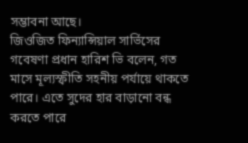সম্ভাবনা আছে।
জিওজিত ফিন্যান্সিয়াল সার্ভিসের গবেষণা প্রধান হারিশ ভি বলেন, গত মাসে মূল্যস্ফীতি সহনীয় পর্যায়ে থাকতে পারে। এতে সুদের হার বাড়ানো বন্ধ করতে পারে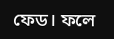ফেড। ফলে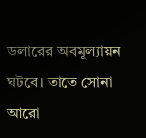ডলারের অবমূল্যায়ন ঘটবে। তাতে সোনা আরো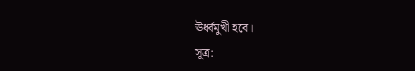ঊর্ধ্বমুখী হবে।
সূত্র: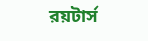রয়টার্স